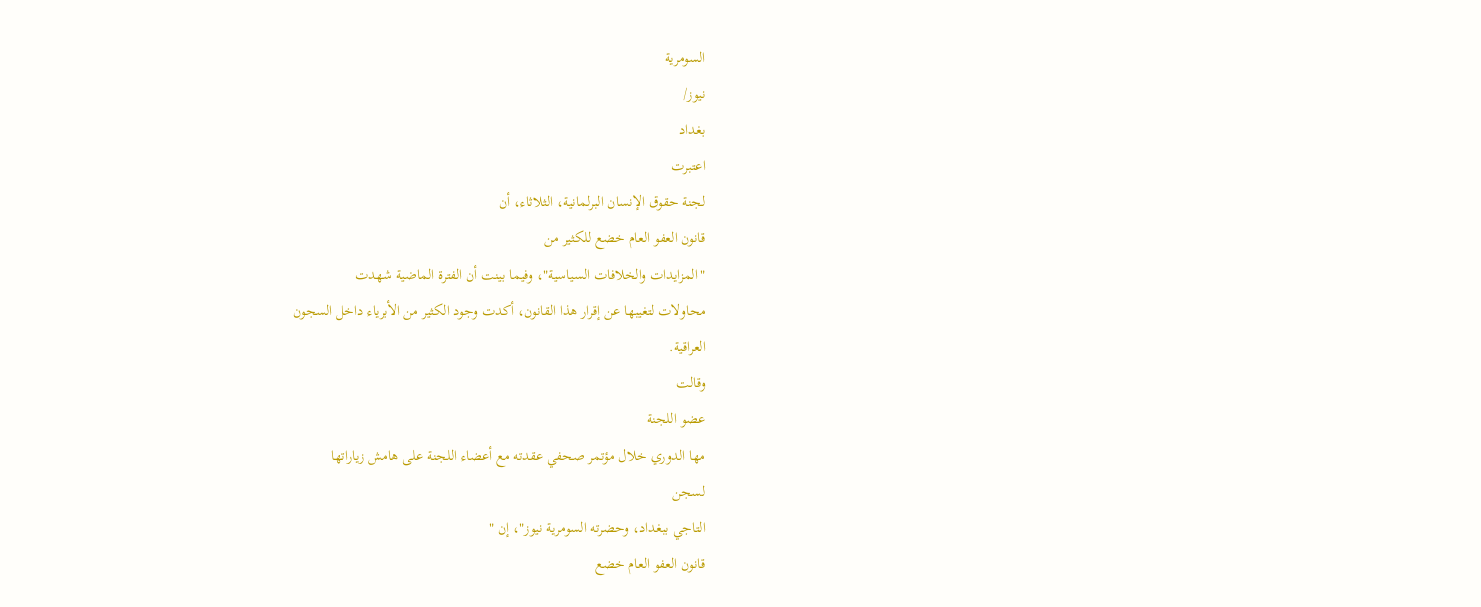السومرية
نيوز/
بغداد
اعتبرت
لجنة حقوق الإنسان البرلمانية، الثلاثاء، أن
قانون العفو العام خضع للكثير من
"المزايدات والخلافات السياسية"، وفيما بينت أن الفترة الماضية شهدت
محاولات لتغيبها عن إقرار هذا القانون، أكدت وجود الكثير من الأبرياء داخل السجون
العراقية.
وقالت
عضو اللجنة
مها الدوري خلال مؤتمر صحفي عقدته مع أعضاء اللجنة على هامش زياراتها
لسجن
التاجي ببغداد، وحضرته السومرية نيوز"، إن "
قانون العفو العام خضع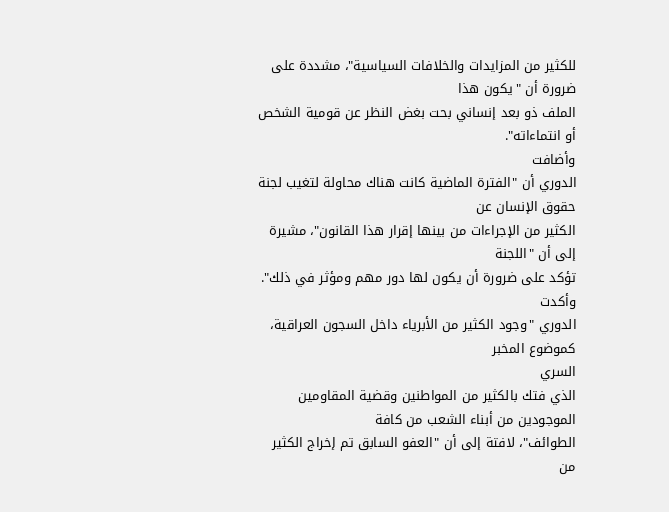للكثير من المزايدات والخلافات السياسية"، مشددة على ضرورة أن "يكون هذا
الملف ذو بعد إنساني بحت بغض النظر عن قومية الشخص
أو انتماءاته".
وأضافت
الدوري أن "الفترة الماضية كانت هناك محاولة لتغيب لجنة حقوق الإنسان عن
الكثير من الإجراءات من بينها إقرار هذا القانون"، مشيرة إلى أن "اللجنة
تؤكد على ضرورة أن يكون لها دور مهم ومؤثر في ذلك".
وأكدت
الدوري "وجود الكثير من الأبرياء داخل السجون العراقية، كموضوع المخبر
السري
الذي فتك بالكثير من المواطنين وقضية المقاومين الموجودين من أبناء الشعب من كافة
الطوائف"، لافتة إلى أن "العفو السابق تم إخراج الكثير من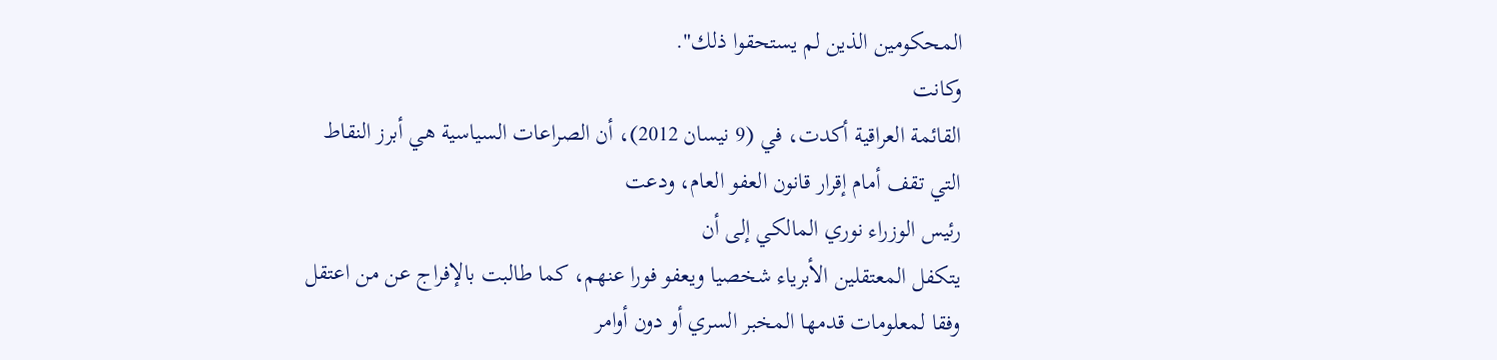المحكومين الذين لم يستحقوا ذلك".
وكانت
القائمة العراقية أكدت، في (9 نيسان 2012)، أن الصراعات السياسية هي أبرز النقاط
التي تقف أمام إقرار قانون العفو العام، ودعت
رئيس الوزراء نوري المالكي إلى أن
يتكفل المعتقلين الأبرياء شخصيا ويعفو فورا عنهم، كما طالبت بالإفراج عن من اعتقل
وفقا لمعلومات قدمها المخبر السري أو دون أوامر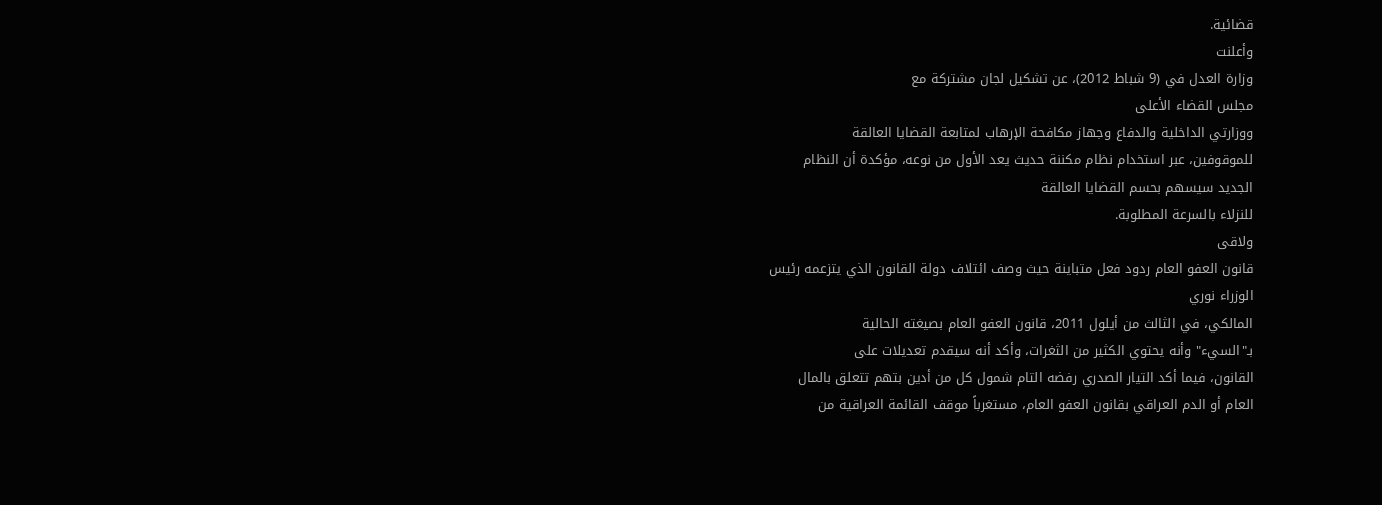قضائية.
وأعلنت
وزارة العدل في (9 شباط 2012)، عن تشكيل لجان مشتركة مع
مجلس القضاء الأعلى
ووزارتي الداخلية والدفاع وجهاز مكافحة الإرهاب لمتابعة القضايا العالقة
للموقوفين، عبر استخدام نظام مكننة حديث يعد الأول من نوعه، مؤكدة أن النظام
الجديد سيسهم بحسم القضايا العالقة
للنزلاء بالسرعة المطلوبة.
ولاقى
قانون العفو العام ردود فعل متباينة حيث وصف ائتلاف دولة القانون الذي يتزعمه رئيس
الوزراء نوري
المالكي، في الثالث من أيلول 2011، قانون العفو العام بصيغته الحالية
بـ"السيء" وأنه يحتوي الكثير من الثغرات، وأكد أنه سيقدم تعديلات على
القانون، فيما أكد التيار الصدري رفضه التام شمول كل من أدين بتهم تتعلق بالمال
العام أو الدم العراقي بقانون العفو العام، مستغرباً موقف القائمة العراقية من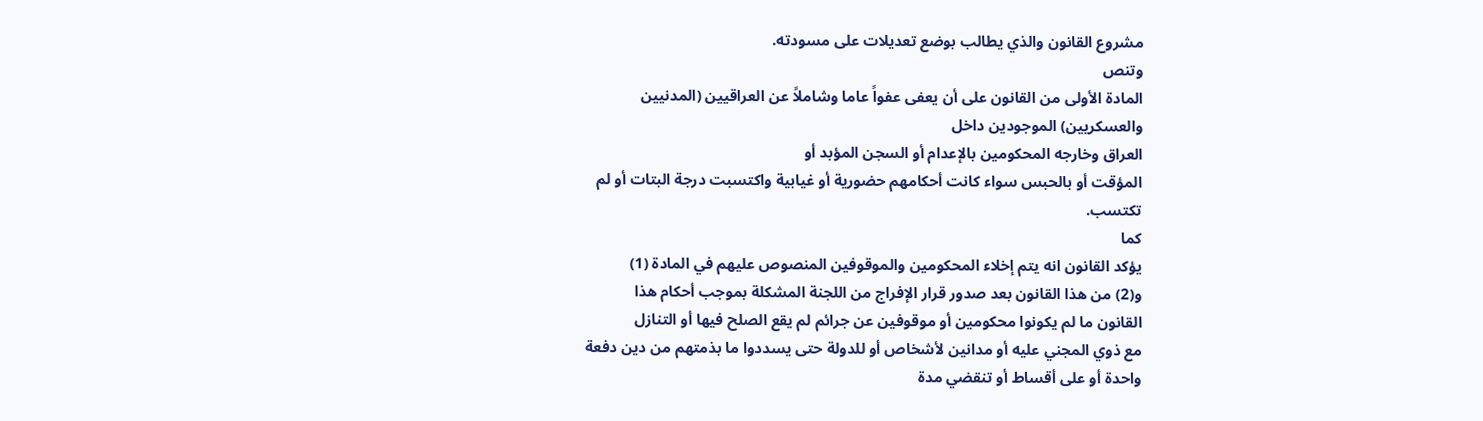مشروع القانون والذي يطالب بوضع تعديلات على مسودته.
وتنص
المادة الأولى من القانون على أن يعفى عفواً عاما وشاملاً عن العراقيين (المدنيين
والعسكريين) الموجودين داخل
العراق وخارجه المحكومين بالإعدام أو السجن المؤبد أو
المؤقت أو بالحبس سواء كانت أحكامهم حضورية أو غيابية واكتسبت درجة البتات أو لم
تكتسب.
كما
يؤكد القانون انه يتم إخلاء المحكومين والموقوفين المنصوص عليهم في المادة (1)
و(2) من هذا القانون بعد صدور قرار الإفراج من اللجنة المشكلة بموجب أحكام هذا
القانون ما لم يكونوا محكومين أو موقوفين عن جرائم لم يقع الصلح فيها أو التنازل
مع ذوي المجني عليه أو مدانين لأشخاص أو للدولة حتى يسددوا ما بذمتهم من دين دفعة
واحدة أو على أقساط أو تنقضي مدة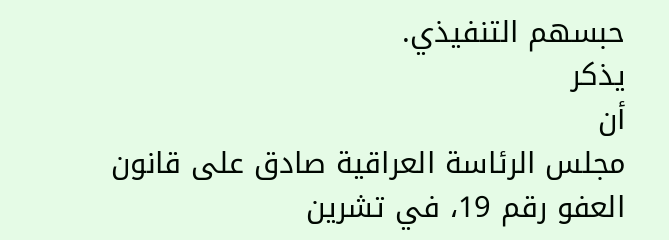حبسهم التنفيذي.
يذكر
أن
مجلس الرئاسة العراقية صادق على قانون العفو رقم 19، في تشرين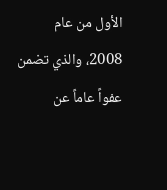الأول من عام
2008، والذي تضمن عفواً عاماً عن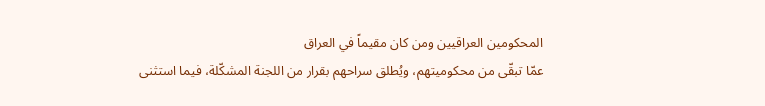المحكومين العراقيين ومن كان مقيماً في العراق
عمّا تبقّى من محكوميتهم، ويُطلق سراحهم بقرار من اللجنة المشكّلة، فيما استثنى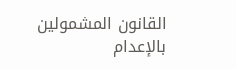القانون المشمولين بالإعدام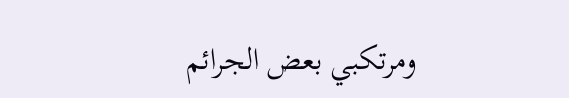ومرتكبي بعض الجرائم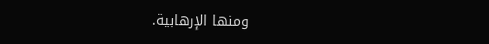ومنها الإرهابية.